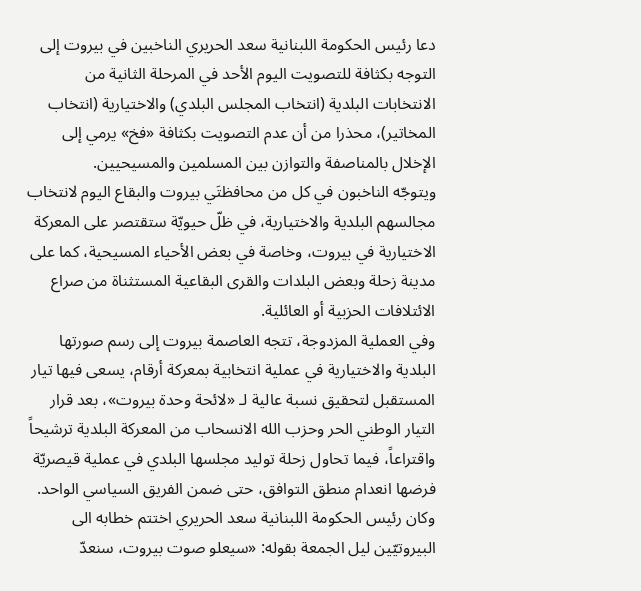دعا رئيس الحكومة اللبنانية سعد الحريري الناخبين في بيروت إلى التوجه بكثافة للتصويت اليوم الأحد في المرحلة الثانية من الانتخابات البلدية (انتخاب المجلس البلدي) والاختيارية (انتخاب المخاتير)، محذرا من أن عدم التصويت بكثافة «فخ» يرمي إلى الإخلال بالمناصفة والتوازن بين المسلمين والمسيحيين.
ويتوجّه الناخبون في كل من محافظتَي بيروت والبقاع اليوم لانتخاب مجالسهم البلدية والاختيارية، في ظلّ حيويّة ستقتصر على المعركة الاختيارية في بيروت، وخاصة في بعض الأحياء المسيحية، كما على مدينة زحلة وبعض البلدات والقرى البقاعية المستثناة من صراع الائتلافات الحزبية أو العائلية.
وفي العملية المزدوجة، تتجه العاصمة بيروت إلى رسم صورتها البلدية والاختيارية في عملية انتخابية بمعركة أرقام، يسعى فيها تيار المستقبل لتحقيق نسبة عالية لـ «لائحة وحدة بيروت»، بعد قرار التيار الوطني الحر وحزب الله الانسحاب من المعركة البلدية ترشيحاً واقتراعاً، فيما تحاول زحلة توليد مجلسها البلدي في عملية قيصريّة فرضها انعدام منطق التوافق، حتى ضمن الفريق السياسي الواحد.
وكان رئيس الحكومة اللبنانية سعد الحريري اختتم خطابه الى البيروتيّين ليل الجمعة بقوله: «سيعلو صوت بيروت، سنعدّ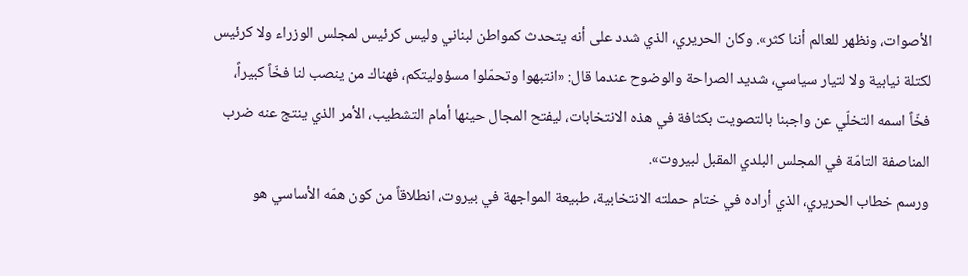الأصوات، ونظهر للعالم أننا كثر». وكان الحريري، الذي شدد على أنه يتحدث كمواطن لبناني وليس كرئيس لمجلس الوزراء ولا كرئيس لكتلة نيابية ولا لتيار سياسي، شديد الصراحة والوضوح عندما قال: «انتبهوا وتحمّلوا مسؤوليتكم، فهناك من ينصب لنا فخّاً كبيراً، فخّاً اسمه التخلّي عن واجبنا بالتصويت بكثافة في هذه الانتخابات، ليفتح المجال حينها أمام التشطيب، الأمر الذي ينتج عنه ضرب المناصفة التامّة في المجلس البلدي المقبل لبيروت».
ورسم خطاب الحريري، الذي أراده في ختام حملته الانتخابية، طبيعة المواجهة في بيروت، انطلاقاً من كون همّه الأساسي هو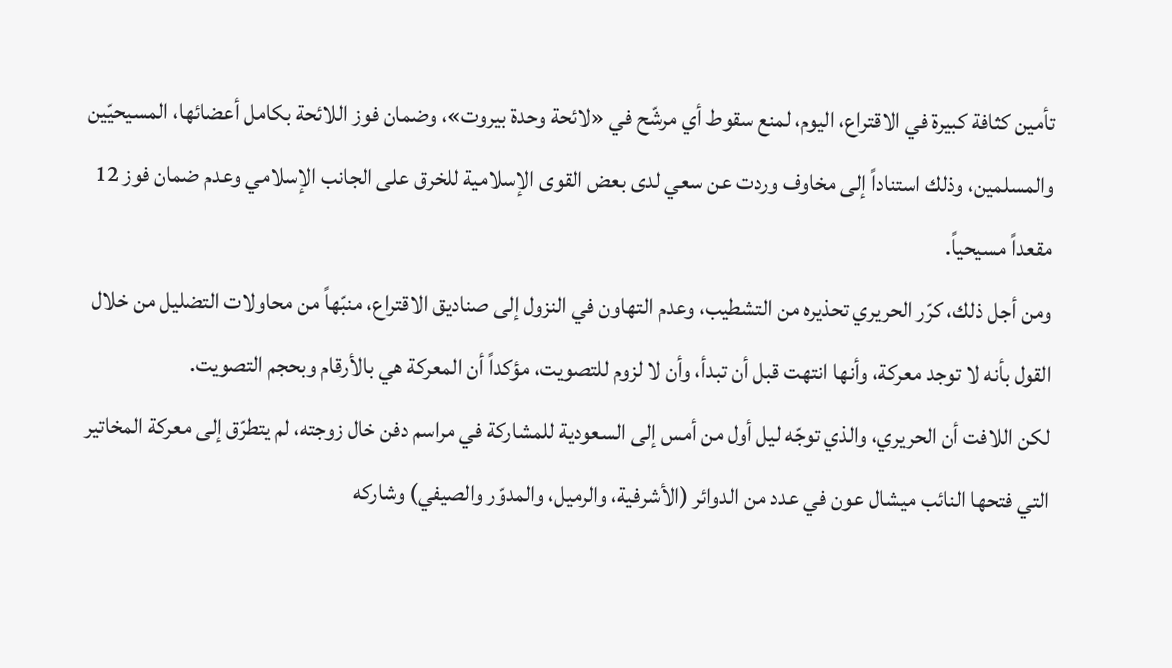تأمين كثافة كبيرة في الاقتراع، اليوم، لمنع سقوط أي مرشّح في «لائحة وحدة بيروت»، وضمان فوز اللائحة بكامل أعضائها، المسيحيّين والمسلمين، وذلك استناداً إلى مخاوف وردت عن سعي لدى بعض القوى الإسلامية للخرق على الجانب الإسلامي وعدم ضمان فوز 12 مقعداً مسيحياً.
ومن أجل ذلك، كرّر الحريري تحذيره من التشطيب، وعدم التهاون في النزول إلى صناديق الاقتراع، منبّهاً من محاولات التضليل من خلال القول بأنه لا توجد معركة، وأنها انتهت قبل أن تبدأ، وأن لا لزوم للتصويت، مؤكداً أن المعركة هي بالأرقام وبحجم التصويت.
لكن اللافت أن الحريري، والذي توجّه ليل أول من أمس إلى السعودية للمشاركة في مراسم دفن خال زوجته، لم يتطرّق إلى معركة المخاتير التي فتحها النائب ميشال عون في عدد من الدوائر (الأشرفية، والرميل، والمدوّر والصيفي) وشاركه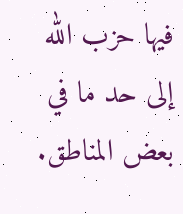فيها حزب الله إلى حد ما في بعض المناطق.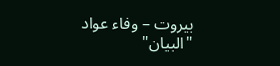بيروت – وفاء عواد
"البيان"